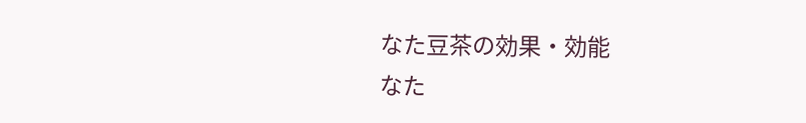なた豆茶の効果・効能
なた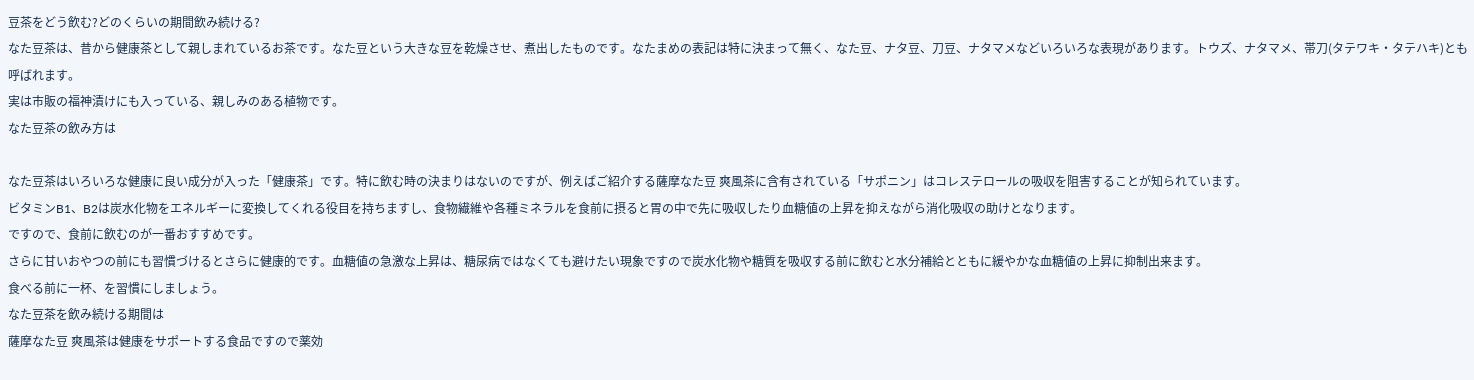豆茶をどう飲む?どのくらいの期間飲み続ける?
なた豆茶は、昔から健康茶として親しまれているお茶です。なた豆という大きな豆を乾燥させ、煮出したものです。なたまめの表記は特に決まって無く、なた豆、ナタ豆、刀豆、ナタマメなどいろいろな表現があります。トウズ、ナタマメ、帯刀(タテワキ・タテハキ)とも呼ばれます。
実は市販の福神漬けにも入っている、親しみのある植物です。
なた豆茶の飲み方は

なた豆茶はいろいろな健康に良い成分が入った「健康茶」です。特に飲む時の決まりはないのですが、例えばご紹介する薩摩なた豆 爽風茶に含有されている「サポニン」はコレステロールの吸収を阻害することが知られています。
ビタミンB1、B2は炭水化物をエネルギーに変換してくれる役目を持ちますし、食物繊維や各種ミネラルを食前に摂ると胃の中で先に吸収したり血糖値の上昇を抑えながら消化吸収の助けとなります。
ですので、食前に飲むのが一番おすすめです。
さらに甘いおやつの前にも習慣づけるとさらに健康的です。血糖値の急激な上昇は、糖尿病ではなくても避けたい現象ですので炭水化物や糖質を吸収する前に飲むと水分補給とともに緩やかな血糖値の上昇に抑制出来ます。
食べる前に一杯、を習慣にしましょう。
なた豆茶を飲み続ける期間は
薩摩なた豆 爽風茶は健康をサポートする食品ですので薬効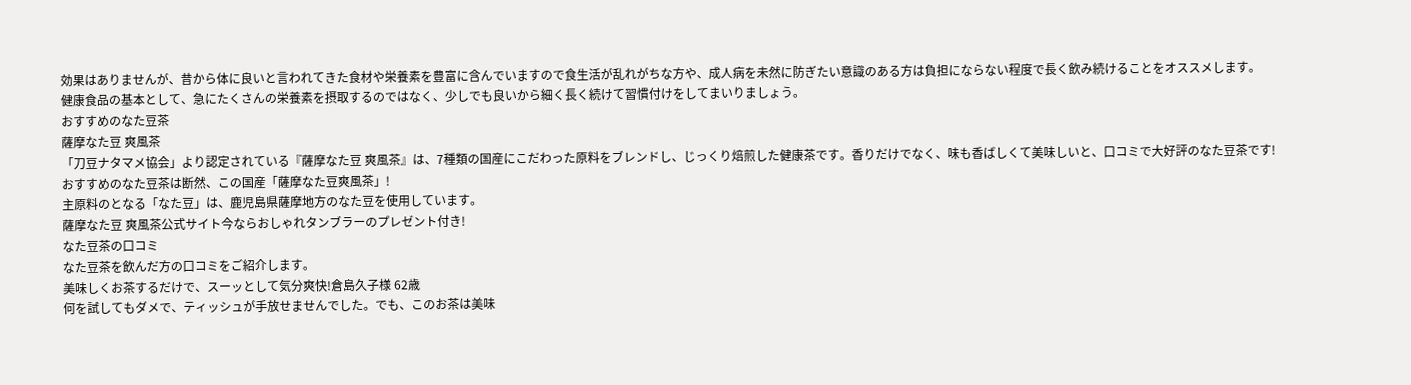効果はありませんが、昔から体に良いと言われてきた食材や栄養素を豊富に含んでいますので食生活が乱れがちな方や、成人病を未然に防ぎたい意識のある方は負担にならない程度で長く飲み続けることをオススメします。
健康食品の基本として、急にたくさんの栄養素を摂取するのではなく、少しでも良いから細く長く続けて習慣付けをしてまいりましょう。
おすすめのなた豆茶
薩摩なた豆 爽風茶
「刀豆ナタマメ協会」より認定されている『薩摩なた豆 爽風茶』は、7種類の国産にこだわった原料をブレンドし、じっくり焙煎した健康茶です。香りだけでなく、味も香ばしくて美味しいと、口コミで大好評のなた豆茶です!
おすすめのなた豆茶は断然、この国産「薩摩なた豆爽風茶」!
主原料のとなる「なた豆」は、鹿児島県薩摩地方のなた豆を使用しています。
薩摩なた豆 爽風茶公式サイト今ならおしゃれタンブラーのプレゼント付き!
なた豆茶の口コミ
なた豆茶を飲んだ方の口コミをご紹介します。
美味しくお茶するだけで、スーッとして気分爽快!倉島久子様 62歳
何を試してもダメで、ティッシュが手放せませんでした。でも、このお茶は美味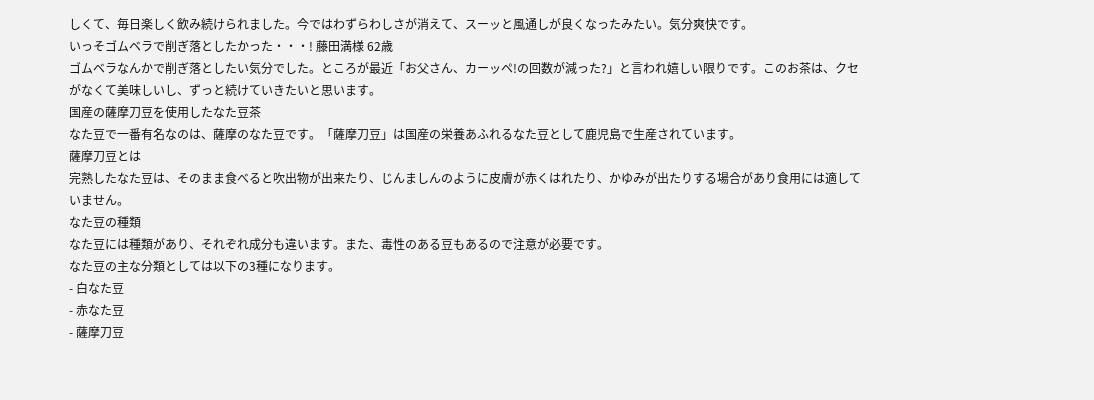しくて、毎日楽しく飲み続けられました。今ではわずらわしさが消えて、スーッと風通しが良くなったみたい。気分爽快です。
いっそゴムベラで削ぎ落としたかった・・・! 藤田満様 62歳
ゴムベラなんかで削ぎ落としたい気分でした。ところが最近「お父さん、カーッペ!の回数が減った?」と言われ嬉しい限りです。このお茶は、クセがなくて美味しいし、ずっと続けていきたいと思います。
国産の薩摩刀豆を使用したなた豆茶
なた豆で一番有名なのは、薩摩のなた豆です。「薩摩刀豆」は国産の栄養あふれるなた豆として鹿児島で生産されています。
薩摩刀豆とは
完熟したなた豆は、そのまま食べると吹出物が出来たり、じんましんのように皮膚が赤くはれたり、かゆみが出たりする場合があり食用には適していません。
なた豆の種類
なた豆には種類があり、それぞれ成分も違います。また、毒性のある豆もあるので注意が必要です。
なた豆の主な分類としては以下の3種になります。
- 白なた豆
- 赤なた豆
- 薩摩刀豆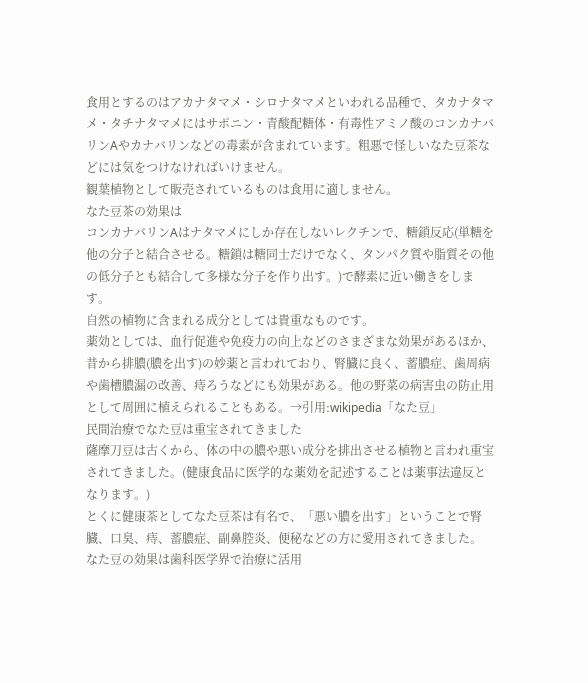食用とするのはアカナタマメ・シロナタマメといわれる品種で、タカナタマメ・タチナタマメにはサポニン・青酸配糖体・有毒性アミノ酸のコンカナバリンAやカナバリンなどの毒素が含まれています。粗悪で怪しいなた豆茶などには気をつけなければいけません。
観葉植物として販売されているものは食用に適しません。
なた豆茶の効果は
コンカナバリンAはナタマメにしか存在しないレクチンで、糖鎖反応(単糖を他の分子と結合させる。糖鎖は糖同士だけでなく、タンパク質や脂質その他の低分子とも結合して多様な分子を作り出す。)で酵素に近い働きをします。
自然の植物に含まれる成分としては貴重なものです。
薬効としては、血行促進や免疫力の向上などのさまざまな効果があるほか、昔から排膿(膿を出す)の妙薬と言われており、腎臓に良く、蓄膿症、歯周病や歯槽膿漏の改善、痔ろうなどにも効果がある。他の野菜の病害虫の防止用として周囲に植えられることもある。→引用:wikipedia「なた豆」
民間治療でなた豆は重宝されてきました
薩摩刀豆は古くから、体の中の膿や悪い成分を排出させる植物と言われ重宝されてきました。(健康食品に医学的な薬効を記述することは薬事法違反となります。)
とくに健康茶としてなた豆茶は有名で、「悪い膿を出す」ということで腎臓、口臭、痔、蓄膿症、副鼻腔炎、便秘などの方に愛用されてきました。
なた豆の効果は歯科医学界で治療に活用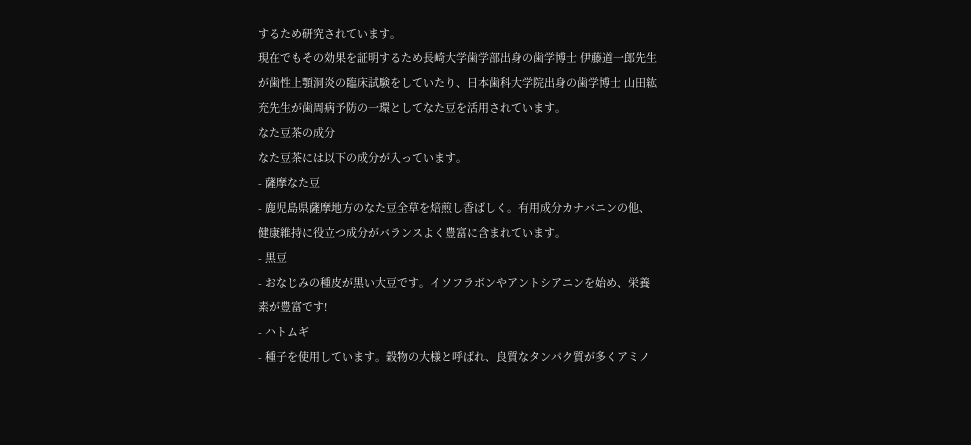するため研究されています。
現在でもその効果を証明するため長崎大学歯学部出身の歯学博士 伊藤道一郎先生が歯性上顎洞炎の臨床試験をしていたり、日本歯科大学院出身の歯学博士 山田紘充先生が歯周病予防の一環としてなた豆を活用されています。
なた豆茶の成分
なた豆茶には以下の成分が入っています。
- 薩摩なた豆
- 鹿児島県薩摩地方のなた豆全草を焙煎し香ばしく。有用成分カナバニンの他、健康維持に役立つ成分がバランスよく豊富に含まれています。
- 黒豆
- おなじみの種皮が黒い大豆です。イソフラボンやアントシアニンを始め、栄養素が豊富です!
- ハトムギ
- 種子を使用しています。穀物の大様と呼ばれ、良質なタンパク質が多くアミノ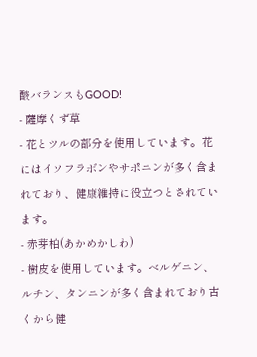酸バランスもGOOD!
- 薩摩くず草
- 花とツルの部分を使用しています。花にはイソフラボンやサポニンが多く含まれており、健康維持に役立つとされています。
- 赤芽柏(あかめかしわ)
- 樹皮を使用しています。ベルゲニン、ルチン、タンニンが多く含まれており古くから健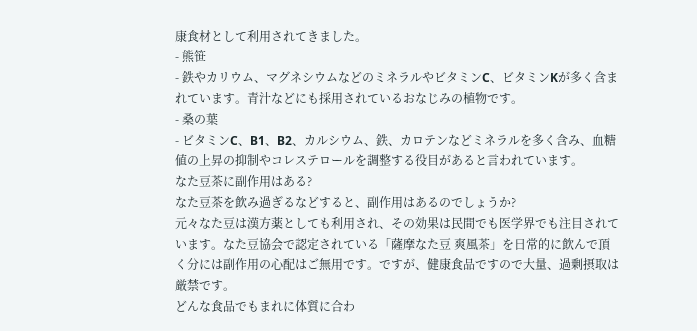康食材として利用されてきました。
- 熊笹
- 鉄やカリウム、マグネシウムなどのミネラルやビタミンC、ビタミンKが多く含まれています。青汁などにも採用されているおなじみの植物です。
- 桑の葉
- ビタミンC、B1、B2、カルシウム、鉄、カロテンなどミネラルを多く含み、血糖値の上昇の抑制やコレステロールを調整する役目があると言われています。
なた豆茶に副作用はある?
なた豆茶を飲み過ぎるなどすると、副作用はあるのでしょうか?
元々なた豆は漢方薬としても利用され、その効果は民間でも医学界でも注目されています。なた豆協会で認定されている「薩摩なた豆 爽風茶」を日常的に飲んで頂く分には副作用の心配はご無用です。ですが、健康食品ですので大量、過剰摂取は厳禁です。
どんな食品でもまれに体質に合わ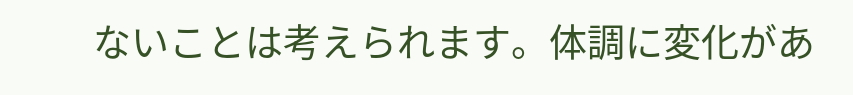ないことは考えられます。体調に変化があ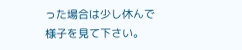った場合は少し休んで様子を見て下さい。